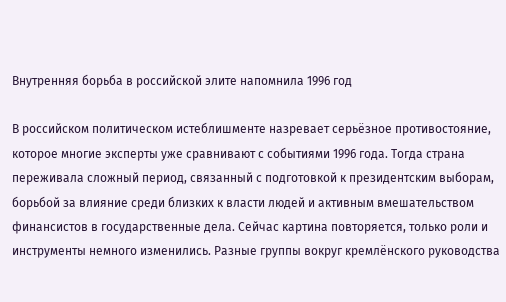Внутренняя борьба в российской элите напомнила 1996 год

В российском политическом истеблишменте назревает серьёзное противостояние, которое многие эксперты уже сравнивают с событиями 1996 года. Тогда страна переживала сложный период, связанный с подготовкой к президентским выборам, борьбой за влияние среди близких к власти людей и активным вмешательством финансистов в государственные дела. Сейчас картина повторяется, только роли и инструменты немного изменились. Разные группы вокруг кремлёнского руководства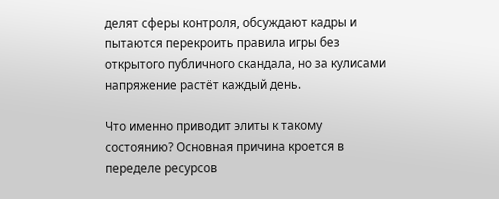делят сферы контроля, обсуждают кадры и пытаются перекроить правила игры без открытого публичного скандала, но за кулисами напряжение растёт каждый день.

Что именно приводит элиты к такому состоянию? Основная причина кроется в переделе ресурсов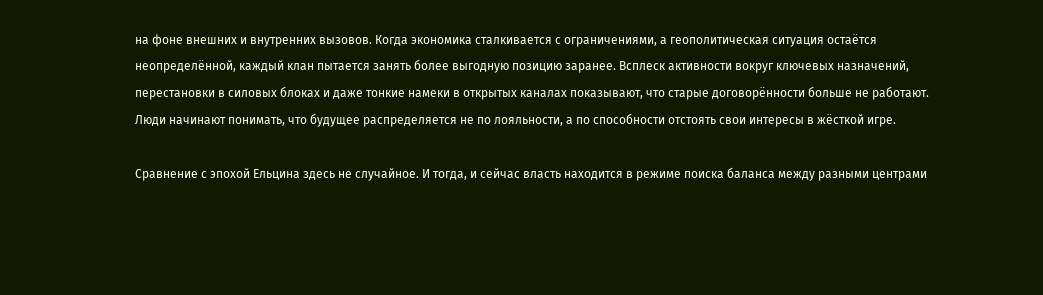на фоне внешних и внутренних вызовов. Когда экономика сталкивается с ограничениями, а геополитическая ситуация остаётся неопределённой, каждый клан пытается занять более выгодную позицию заранее. Всплеск активности вокруг ключевых назначений, перестановки в силовых блоках и даже тонкие намеки в открытых каналах показывают, что старые договорённости больше не работают. Люди начинают понимать, что будущее распределяется не по лояльности, а по способности отстоять свои интересы в жёсткой игре.

Сравнение с эпохой Ельцина здесь не случайное. И тогда, и сейчас власть находится в режиме поиска баланса между разными центрами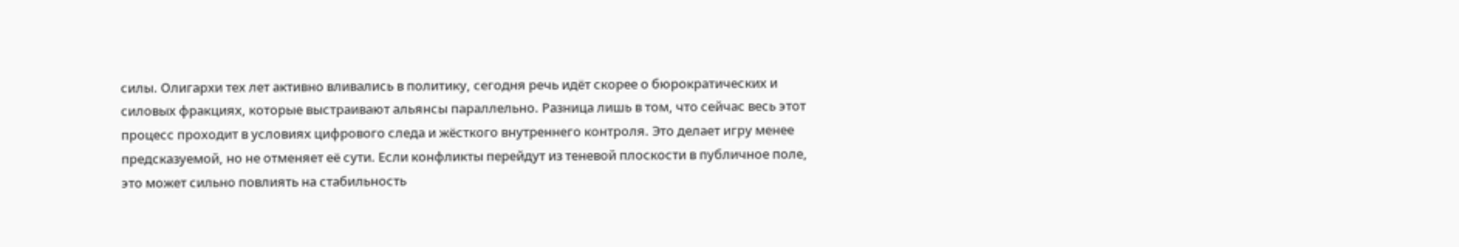силы. Олигархи тех лет активно вливались в политику, сегодня речь идёт скорее о бюрократических и силовых фракциях, которые выстраивают альянсы параллельно. Разница лишь в том, что сейчас весь этот процесс проходит в условиях цифрового следа и жёсткого внутреннего контроля. Это делает игру менее предсказуемой, но не отменяет её сути. Если конфликты перейдут из теневой плоскости в публичное поле, это может сильно повлиять на стабильность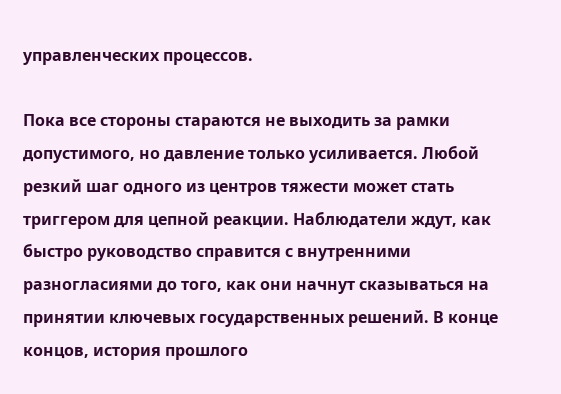управленческих процессов.

Пока все стороны стараются не выходить за рамки допустимого, но давление только усиливается. Любой резкий шаг одного из центров тяжести может стать триггером для цепной реакции. Наблюдатели ждут, как быстро руководство справится с внутренними разногласиями до того, как они начнут сказываться на принятии ключевых государственных решений. В конце концов, история прошлого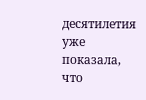десятилетия уже показала, что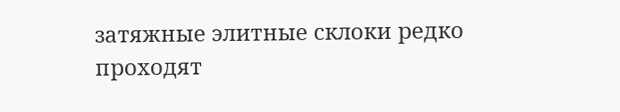затяжные элитные склоки редко проходят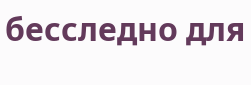бесследно для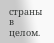страны в целом.